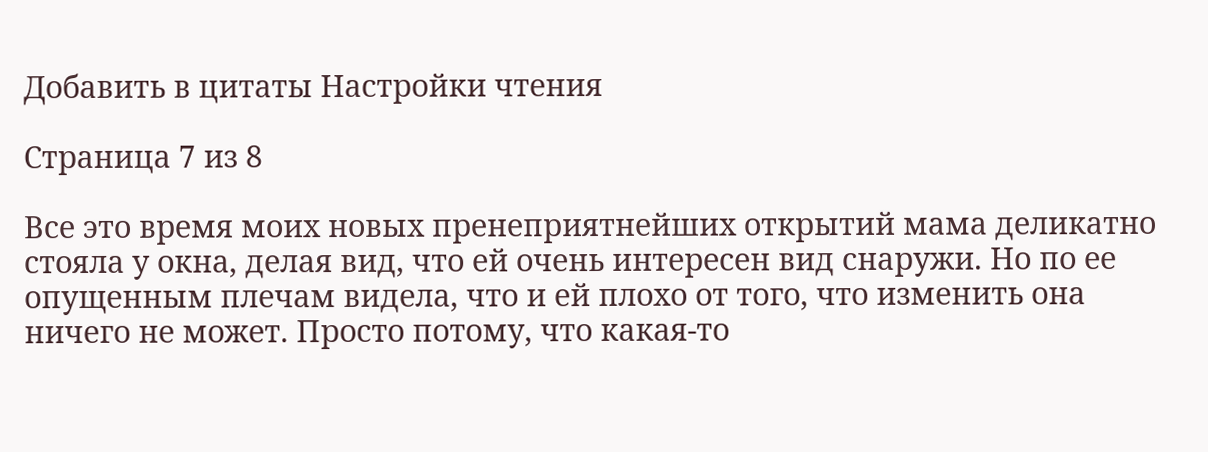Добавить в цитаты Настройки чтения

Страница 7 из 8

Все это время моих новых пренеприятнейших открытий мама деликатно стояла у окна, делая вид, что ей очень интересен вид снаружи. Но по ее опущенным плечам видела, что и ей плохо от того, что изменить она ничего не может. Просто потому, что какая-то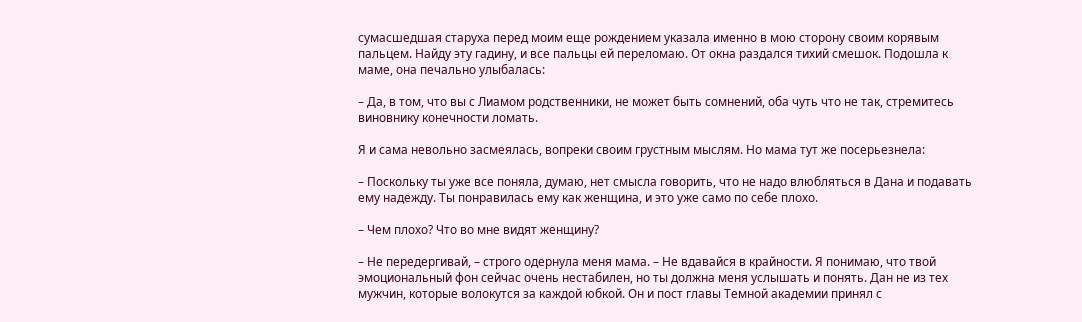сумасшедшая старуха перед моим еще рождением указала именно в мою сторону своим корявым пальцем. Найду эту гадину, и все пальцы ей переломаю. От окна раздался тихий смешок. Подошла к маме, она печально улыбалась:

– Да, в том, что вы с Лиамом родственники, не может быть сомнений, оба чуть что не так, стремитесь виновнику конечности ломать.

Я и сама невольно засмеялась, вопреки своим грустным мыслям. Но мама тут же посерьезнела:

– Поскольку ты уже все поняла, думаю, нет смысла говорить, что не надо влюбляться в Дана и подавать ему надежду. Ты понравилась ему как женщина, и это уже само по себе плохо.

– Чем плохо? Что во мне видят женщину?

– Не передергивай, – строго одернула меня мама. – Не вдавайся в крайности. Я понимаю, что твой эмоциональный фон сейчас очень нестабилен, но ты должна меня услышать и понять. Дан не из тех мужчин, которые волокутся за каждой юбкой. Он и пост главы Темной академии принял с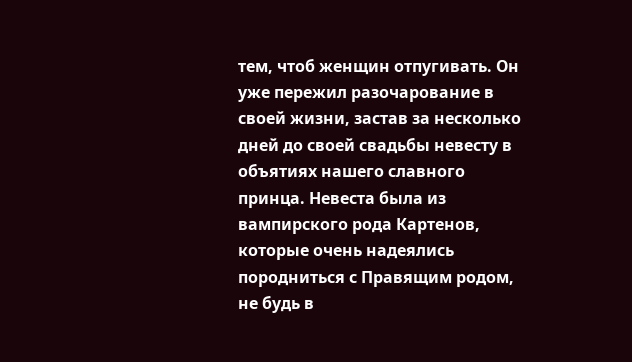тем, чтоб женщин отпугивать. Он уже пережил разочарование в своей жизни, застав за несколько дней до своей свадьбы невесту в объятиях нашего славного принца. Невеста была из вампирского рода Картенов, которые очень надеялись породниться с Правящим родом, не будь в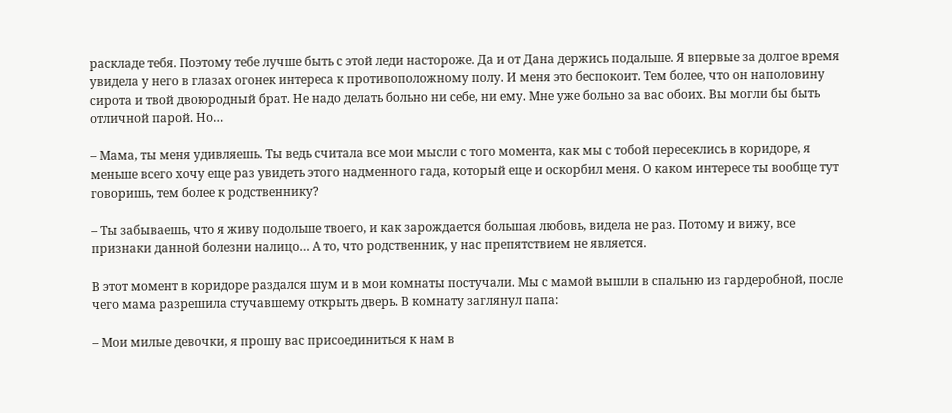раскладе тебя. Поэтому тебе лучше быть с этой леди настороже. Да и от Дана держись подальше. Я впервые за долгое время увидела у него в глазах огонек интереса к противоположному полу. И меня это беспокоит. Тем более, что он наполовину сирота и твой двоюродный брат. Не надо делать больно ни себе, ни ему. Мне уже больно за вас обоих. Вы могли бы быть отличной парой. Но…

– Мама, ты меня удивляешь. Ты ведь считала все мои мысли с того момента, как мы с тобой пересеклись в коридоре, я меньше всего хочу еще раз увидеть этого надменного гада, который еще и оскорбил меня. О каком интересе ты вообще тут говоришь, тем более к родственнику?

– Ты забываешь, что я живу подольше твоего, и как зарождается большая любовь, видела не раз. Потому и вижу, все признаки данной болезни налицо… А то, что родственник, у нас препятствием не является.

В этот момент в коридоре раздался шум и в мои комнаты постучали. Мы с мамой вышли в спальню из гардеробной, после чего мама разрешила стучавшему открыть дверь. В комнату заглянул папа:

– Мои милые девочки, я прошу вас присоединиться к нам в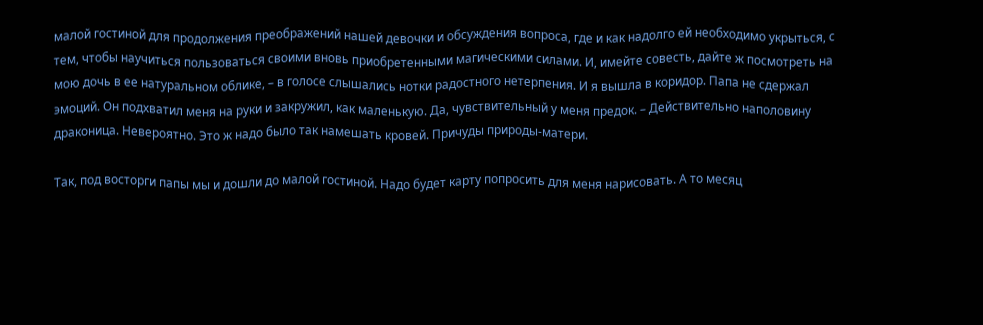малой гостиной для продолжения преображений нашей девочки и обсуждения вопроса, где и как надолго ей необходимо укрыться, с тем, чтобы научиться пользоваться своими вновь приобретенными магическими силами. И, имейте совесть, дайте ж посмотреть на мою дочь в ее натуральном облике, – в голосе слышались нотки радостного нетерпения. И я вышла в коридор. Папа не сдержал эмоций. Он подхватил меня на руки и закружил, как маленькую. Да, чувствительный у меня предок. – Действительно наполовину драконица. Невероятно. Это ж надо было так намешать кровей. Причуды природы-матери.

Так, под восторги папы мы и дошли до малой гостиной. Надо будет карту попросить для меня нарисовать. А то месяц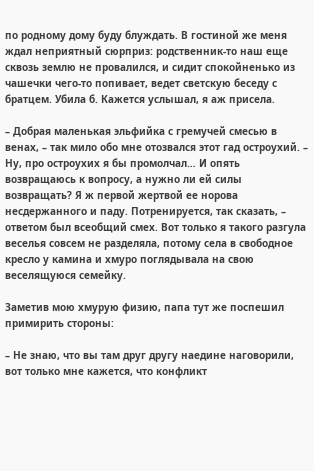по родному дому буду блуждать. В гостиной же меня ждал неприятный сюрприз: родственник-то наш еще сквозь землю не провалился, и сидит спокойненько из чашечки чего-то попивает, ведет светскую беседу с братцем. Убила б. Кажется услышал, я аж присела.

– Добрая маленькая эльфийка с гремучей смесью в венах, – так мило обо мне отозвался этот гад остроухий. – Ну, про остроухих я бы промолчал… И опять возвращаюсь к вопросу, а нужно ли ей силы возвращать? Я ж первой жертвой ее норова несдержанного и паду. Потренируется, так сказать, – ответом был всеобщий смех. Вот только я такого разгула веселья совсем не разделяла, потому села в свободное кресло у камина и хмуро поглядывала на свою веселящуюся семейку.

Заметив мою хмурую физию, папа тут же поспешил примирить стороны:

– Не знаю, что вы там друг другу наедине наговорили, вот только мне кажется, что конфликт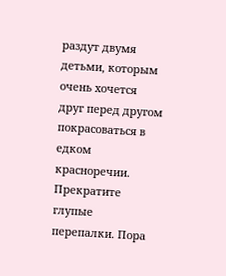раздут двумя детьми, которым очень хочется друг перед другом покрасоваться в едком красноречии. Прекратите глупые перепалки. Пора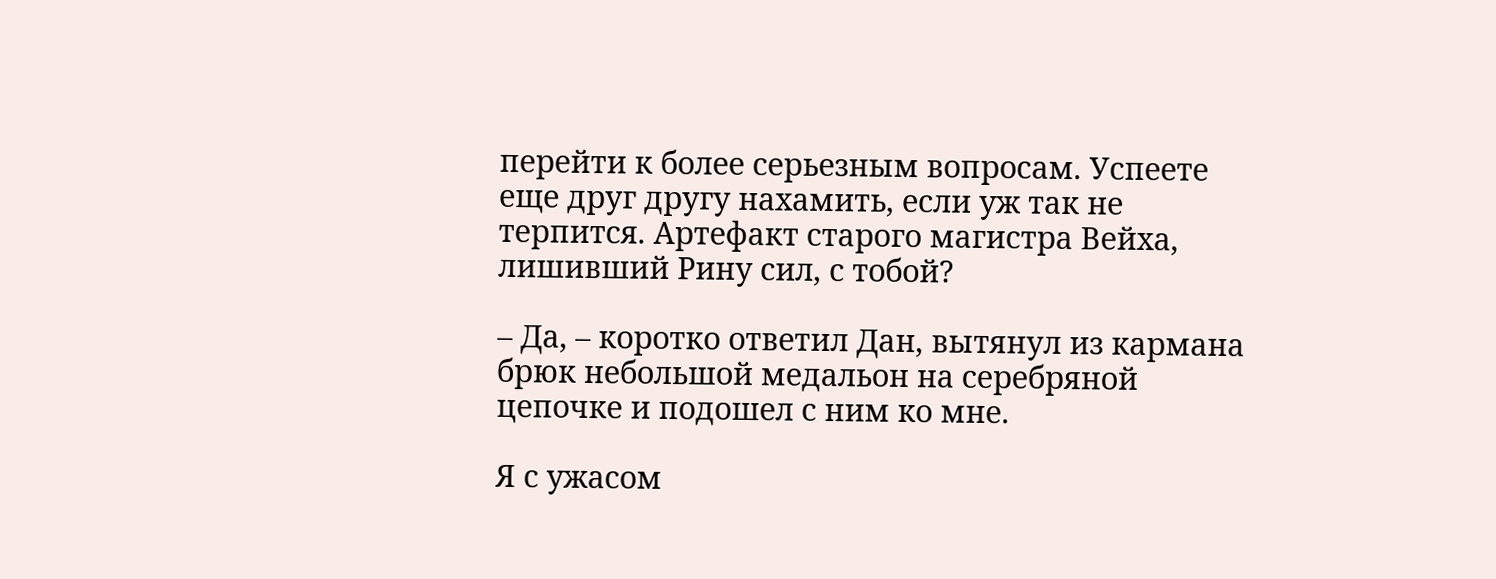перейти к более серьезным вопросам. Успеете еще друг другу нахамить, если уж так не терпится. Артефакт старого магистра Вейха, лишивший Рину сил, с тобой?

– Да, – коротко ответил Дан, вытянул из кармана брюк небольшой медальон на серебряной цепочке и подошел с ним ко мне.

Я с ужасом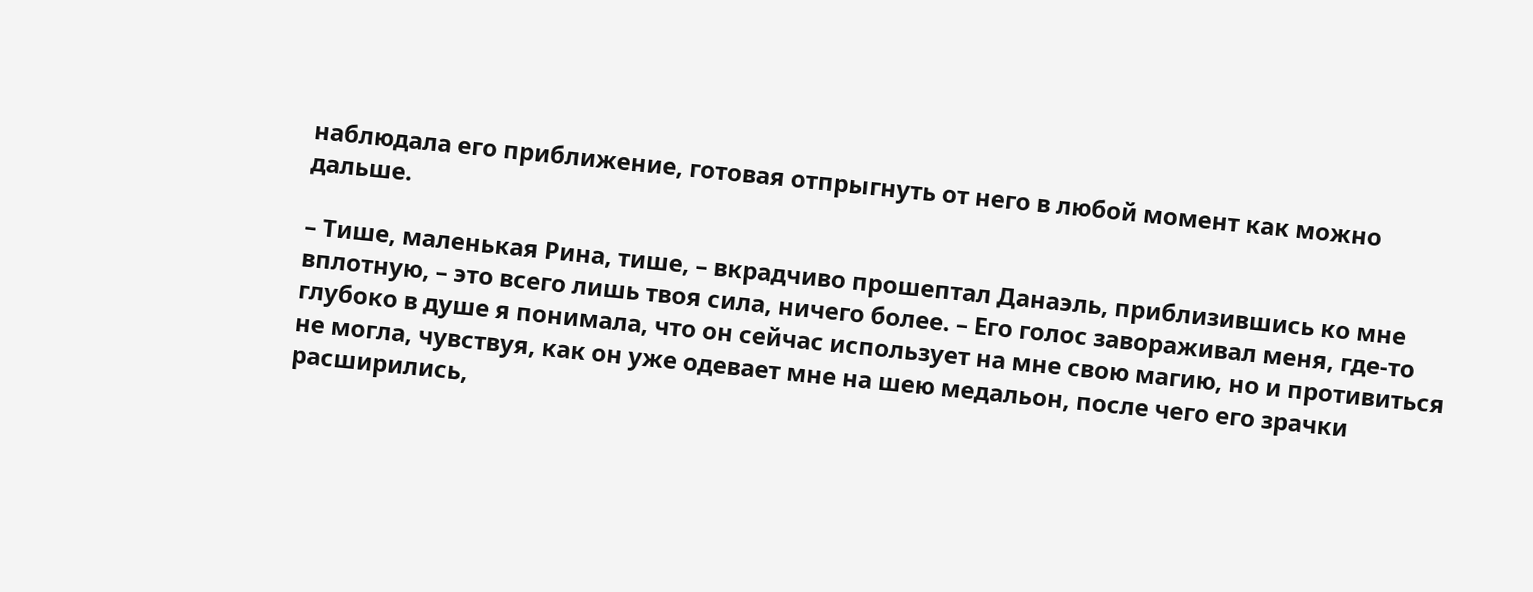наблюдала его приближение, готовая отпрыгнуть от него в любой момент как можно дальше.

– Тише, маленькая Рина, тише, – вкрадчиво прошептал Данаэль, приблизившись ко мне вплотную, – это всего лишь твоя сила, ничего более. – Его голос завораживал меня, где-то глубоко в душе я понимала, что он сейчас использует на мне свою магию, но и противиться не могла, чувствуя, как он уже одевает мне на шею медальон, после чего его зрачки расширились,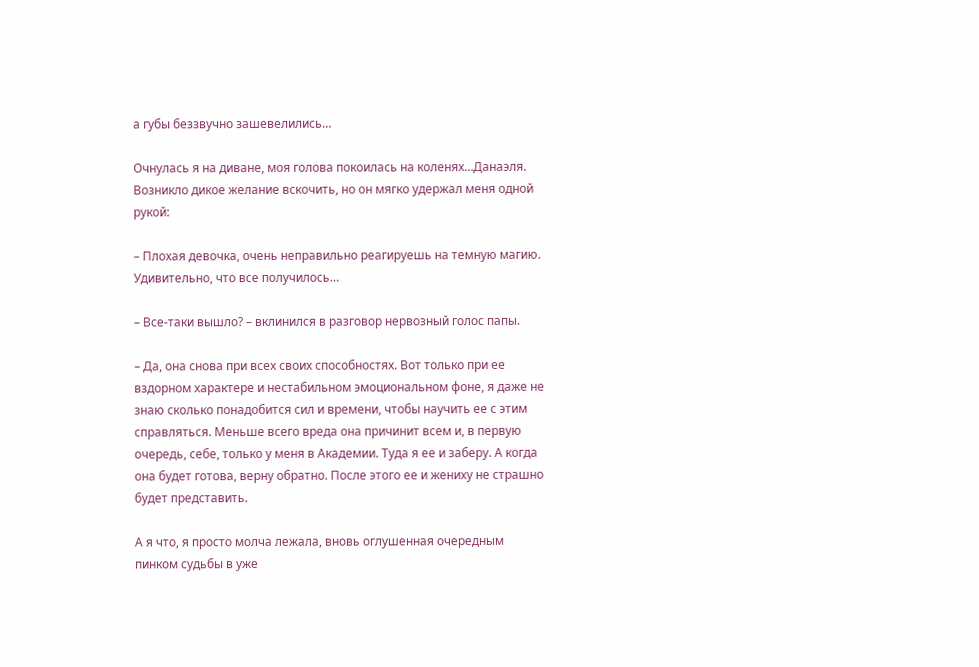а губы беззвучно зашевелились…

Очнулась я на диване, моя голова покоилась на коленях…Данаэля. Возникло дикое желание вскочить, но он мягко удержал меня одной рукой:

– Плохая девочка, очень неправильно реагируешь на темную магию. Удивительно, что все получилось…

– Все-таки вышло? – вклинился в разговор нервозный голос папы.

– Да, она снова при всех своих способностях. Вот только при ее вздорном характере и нестабильном эмоциональном фоне, я даже не знаю сколько понадобится сил и времени, чтобы научить ее с этим справляться. Меньше всего вреда она причинит всем и, в первую очередь, себе, только у меня в Академии. Туда я ее и заберу. А когда она будет готова, верну обратно. После этого ее и жениху не страшно будет представить.

А я что, я просто молча лежала, вновь оглушенная очередным пинком судьбы в уже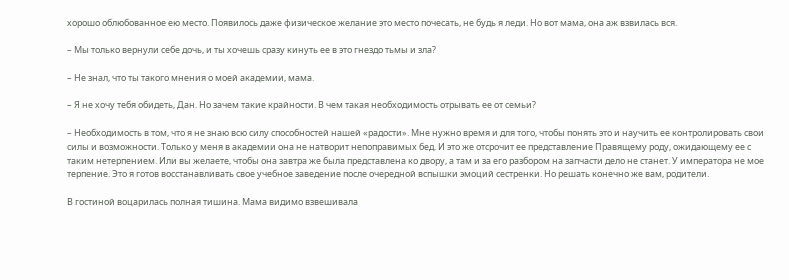хорошо облюбованное ею место. Появилось даже физическое желание это место почесать, не будь я леди. Но вот мама, она аж взвилась вся.

– Мы только вернули себе дочь, и ты хочешь сразу кинуть ее в это гнездо тьмы и зла?

– Не знал, что ты такого мнения о моей академии, мама.

– Я не хочу тебя обидеть, Дан. Но зачем такие крайности. В чем такая необходимость отрывать ее от семьи?

– Необходимость в том, что я не знаю всю силу способностей нашей «радости». Мне нужно время и для того, чтобы понять это и научить ее контролировать свои силы и возможности. Только у меня в академии она не натворит непоправимых бед. И это же отсрочит ее представление Правящему роду, ожидающему ее с таким нетерпением. Или вы желаете, чтобы она завтра же была представлена ко двору, а там и за его разбором на запчасти дело не станет. У императора не мое терпение. Это я готов восстанавливать свое учебное заведение после очередной вспышки эмоций сестренки. Но решать конечно же вам, родители.

В гостиной воцарилась полная тишина. Мама видимо взвешивала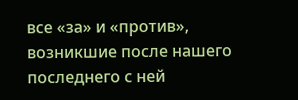все «за» и «против», возникшие после нашего последнего с ней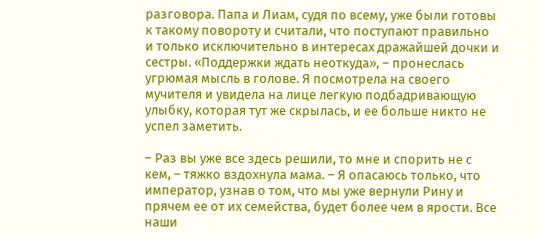разговора. Папа и Лиам, судя по всему, уже были готовы к такому повороту и считали, что поступают правильно и только исключительно в интересах дражайшей дочки и сестры. «Поддержки ждать неоткуда», – пронеслась угрюмая мысль в голове. Я посмотрела на своего мучителя и увидела на лице легкую подбадривающую улыбку, которая тут же скрылась, и ее больше никто не успел заметить.

– Раз вы уже все здесь решили, то мне и спорить не с кем, – тяжко вздохнула мама. – Я опасаюсь только, что император, узнав о том, что мы уже вернули Рину и прячем ее от их семейства, будет более чем в ярости. Все наши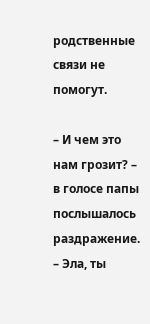родственные связи не помогут.

– И чем это нам грозит? – в голосе папы послышалось раздражение. – Эла, ты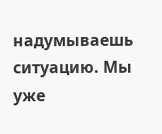надумываешь ситуацию. Мы уже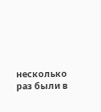несколько раз были в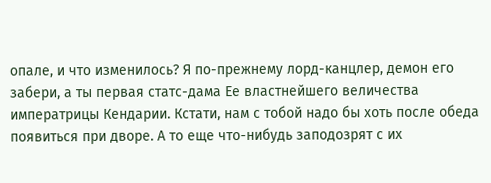опале, и что изменилось? Я по-прежнему лорд-канцлер, демон его забери, а ты первая статс-дама Ее властнейшего величества императрицы Кендарии. Кстати, нам с тобой надо бы хоть после обеда появиться при дворе. А то еще что-нибудь заподозрят с их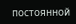постоянной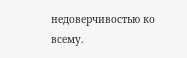недоверчивостью ко всему.